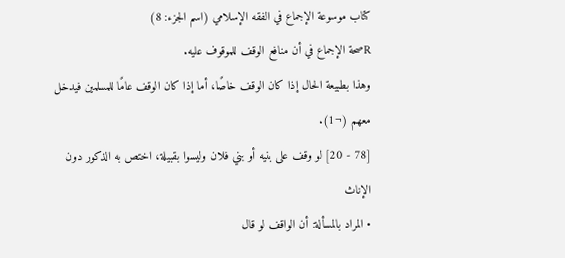كتاب موسوعة الإجماع في الفقه الإسلامي (اسم الجزء: 8)
Rصحة الإجماع في أن منافع الوقف للموقوف عليه.
وهذا بطبيعة الحال إذا كان الوقف خاصًا، أما إذا كان الوقف عامًا للمسلمين فيدخل معهم (¬1).
[78 - 20] لو وقف على بنيه أو بني فلان وليسوا بقبيلة، اختص به الذكور دون الإناث
• المراد بالمسألة: أن الواقف لو قال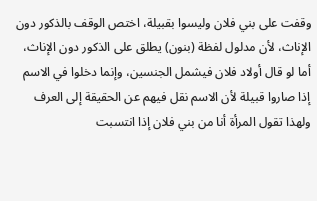وقفت على بني فلان وليسوا بقبيلة، اختص الوقف بالذكور دون الإناث، لأن مدلول لفظة (بنون) يطلق على الذكور دون الإناث، أما لو قال أولاد فلان فيشمل الجنسين، وإنما دخلوا في الاسم إذا صاروا قبيلة لأن الاسم نقل فيهم عن الحقيقة إلى العرف ولهذا تقول المرأة أنا من بني فلان إذا انتسبت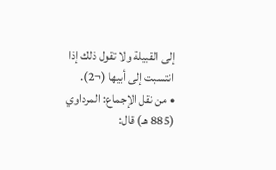إلى القبيلة ولا تقول ذلك إذا انتسبت إلى أبيها (¬2).
• من نقل الإجماع: المرداوي (885 هـ) قال: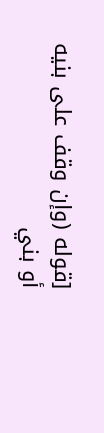[قوله (وإن وقف على بنيه أو بني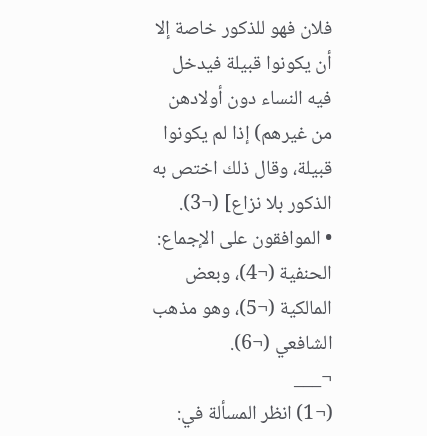فلان فهو للذكور خاصة إلا أن يكونوا قبيلة فيدخل فيه النساء دون أولادهن من غيرهم) إذا لم يكونوا قبيلة، وقال ذلك اختص به الذكور بلا نزاع] (¬3).
• الموافقون على الإجماع: الحنفية (¬4)، وبعض المالكية (¬5)، وهو مذهب الشافعي (¬6).
¬___
(¬1) انظر المسألة في: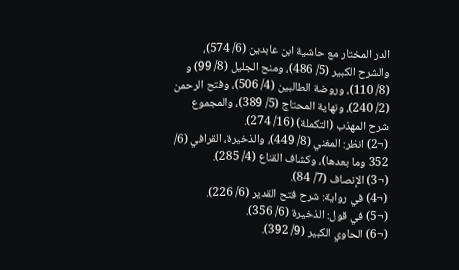الدر المختار مع حاشية ابن عابدين (6/ 574)، والشرح الكبير (5/ 486)، ومنح الجليل (8/ 99) و (8/ 110)، وروضة الطالبين (4/ 506)، وفتح الرحمن (2/ 240)، ونهاية المحتاج (5/ 389)، والمجموع شرح المهذب (التكملة) (16/ 274).
(¬2) انظر: المغني (8/ 449)، والذخيرة، القرافي (6/ 352 وما بعدها)، وكشاف القناع (4/ 285).
(¬3) الإنصاف (7/ 84).
(¬4) في رواية: شرح فتح القدير (6/ 226).
(¬5) في قول: الذخيرة (6/ 356).
(¬6) الحاوي الكبير (9/ 392).